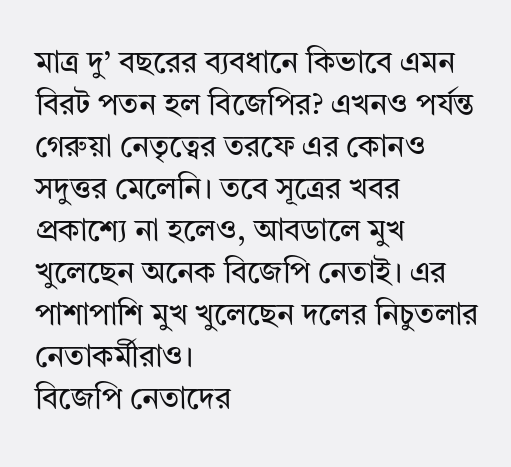মাত্র দু’ বছরের ব্যবধানে কিভাবে এমন বিরট পতন হল বিজেপির? এখনও পর্যন্ত গেরুয়া নেতৃত্বের তরফে এর কোনও সদুত্তর মেলেনি। তবে সূত্রের খবর প্রকাশ্যে না হলেও, আবডালে মুখ খুলেছেন অনেক বিজেপি নেতাই। এর পাশাপাশি মুখ খুলেছেন দলের নিচুতলার নেতাকর্মীরাও।
বিজেপি নেতাদের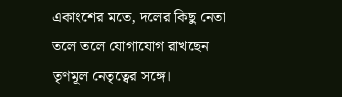একাংশের মতে, দলের কিছু নেতা তলে তলে যোগাযোগ রাখছেন তৃণমূল নেতৃত্বের সঙ্গে।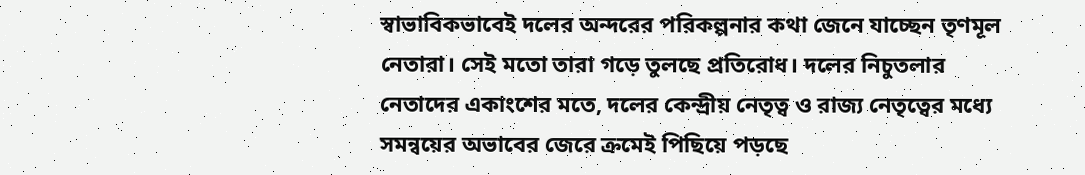স্বাভাবিকভাবেই দলের অন্দরের পরিকল্পনার কথা জেনে যাচ্ছেন তৃণমূল নেতারা। সেই মতো তারা গড়ে তুলছে প্রতিরোধ। দলের নিচুতলার নেতাদের একাংশের মতে, দলের কেন্দ্রীয় নেতৃত্ব ও রাজ্য নেতৃত্বের মধ্যে সমন্বয়ের অভাবের জেরে ক্রমেই পিছিয়ে পড়ছে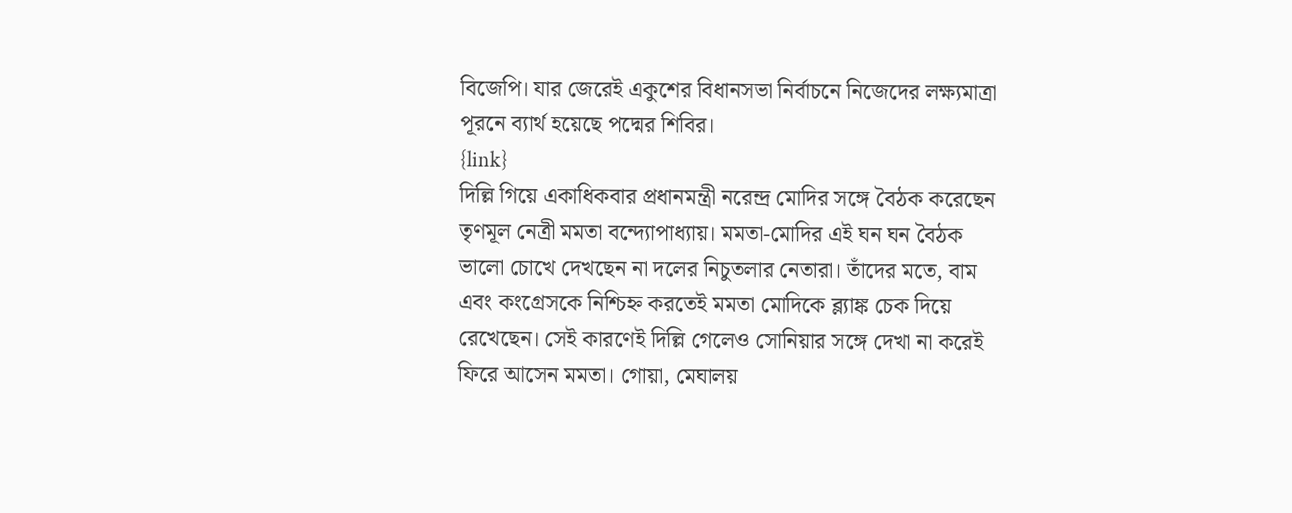বিজেপি। যার জেরেই একুশের বিধানসভা নির্বাচনে নিজেদের লক্ষ্যমাত্রা পূরনে ব্যার্থ হয়েছে পদ্মের শিবির।
{link}
দিল্লি গিয়ে একাধিকবার প্রধানমন্ত্রী নরেন্দ্র মোদির সঙ্গে বৈঠক করেছেন তৃণমূল নেত্রী মমতা বন্দ্যোপাধ্যায়। মমতা-মোদির এই ঘন ঘন বৈঠক ভালো চোখে দেখছেন না দলের নিচুতলার নেতারা। তাঁদের মতে, বাম এবং কংগ্রেসকে নিশ্চিহ্ন করতেই মমতা মোদিকে ব্ল্যাঙ্ক চেক দিয়ে রেখেছেন। সেই কারণেই দিল্লি গেলেও সোনিয়ার সঙ্গে দেখা না করেই ফিরে আসেন মমতা। গোয়া, মেঘালয়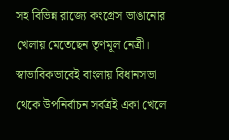সহ বিভিন্ন রাজ্যে কংগ্রেস ভাঙানোর খেলায় মেতেছেন তৃণমূল নেত্রী। স্বাভাবিকভাবেই বাংলায় বিধানসভা থেকে উপনির্বাচন সর্বত্রই একা খেলে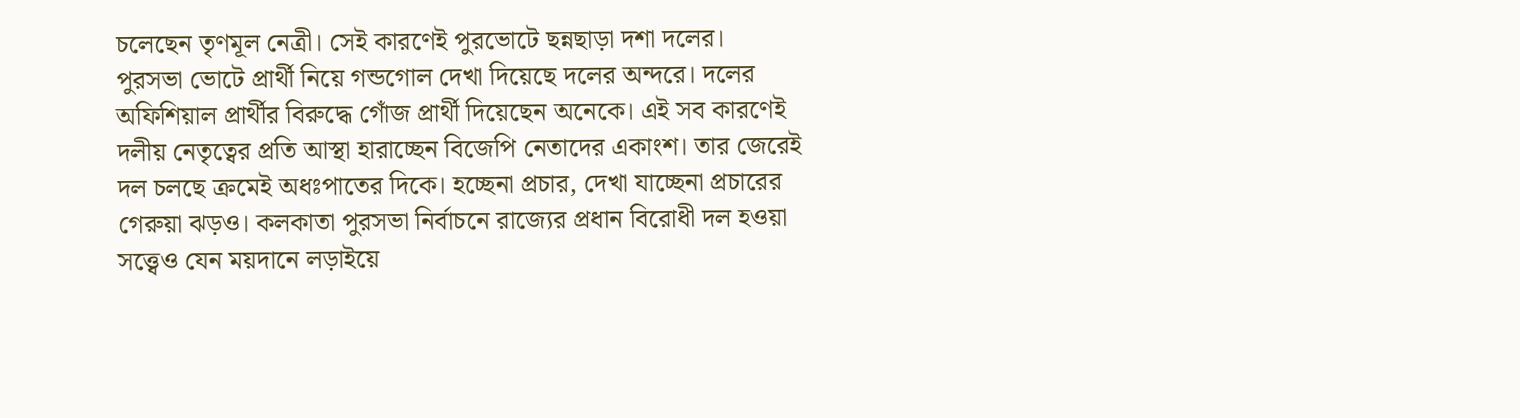চলেছেন তৃণমূল নেত্রী। সেই কারণেই পুরভোটে ছন্নছাড়া দশা দলের।
পুরসভা ভোটে প্রার্থী নিয়ে গন্ডগোল দেখা দিয়েছে দলের অন্দরে। দলের অফিশিয়াল প্রার্থীর বিরুদ্ধে গোঁজ প্রার্থী দিয়েছেন অনেকে। এই সব কারণেই দলীয় নেতৃত্বের প্রতি আস্থা হারাচ্ছেন বিজেপি নেতাদের একাংশ। তার জেরেই দল চলছে ক্রমেই অধঃপাতের দিকে। হচ্ছেনা প্রচার, দেখা যাচ্ছেনা প্রচারের গেরুয়া ঝড়ও। কলকাতা পুরসভা নির্বাচনে রাজ্যের প্রধান বিরোধী দল হওয়া সত্ত্বেও যেন ময়দানে লড়াইয়ে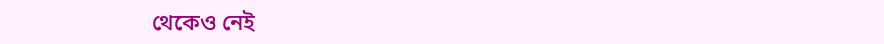থেকেও নেই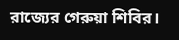রাজ্যের গেরুয়া শিবির।